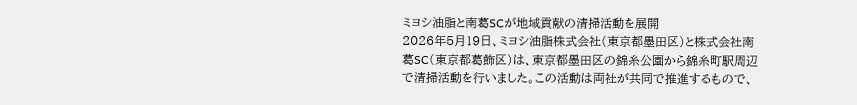ミヨシ油脂と南葛SCが地域貢献の清掃活動を展開
2026年5月19日、ミヨシ油脂株式会社(東京都墨田区)と株式会社南葛SC(東京都葛飾区)は、東京都墨田区の錦糸公園から錦糸町駅周辺で清掃活動を行いました。この活動は両社が共同で推進するもので、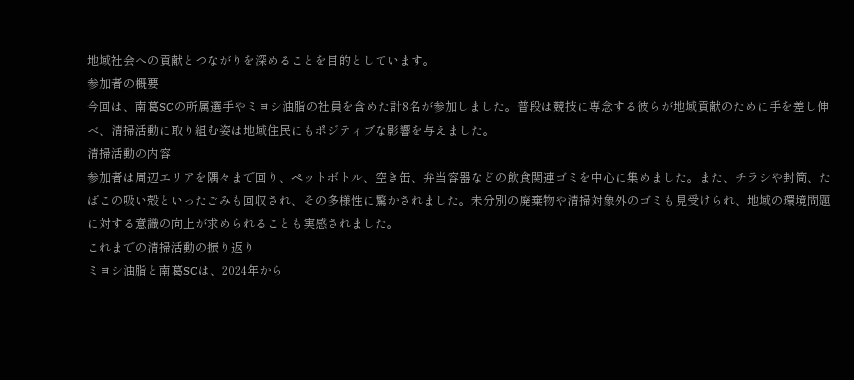地域社会への貢献とつながりを深めることを目的としています。
参加者の概要
今回は、南葛SCの所属選手やミヨシ油脂の社員を含めた計8名が参加しました。普段は競技に専念する彼らが地域貢献のために手を差し伸べ、清掃活動に取り組む姿は地域住民にもポジティブな影響を与えました。
清掃活動の内容
参加者は周辺エリアを隅々まで回り、ペットボトル、空き缶、弁当容器などの飲食関連ゴミを中心に集めました。また、チラシや封筒、たばこの吸い殻といったごみも回収され、その多様性に驚かされました。未分別の廃棄物や清掃対象外のゴミも見受けられ、地域の環境問題に対する意識の向上が求められることも実感されました。
これまでの清掃活動の振り返り
ミヨシ油脂と南葛SCは、2024年から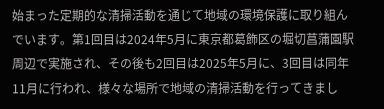始まった定期的な清掃活動を通じて地域の環境保護に取り組んでいます。第1回目は2024年5月に東京都葛飾区の堀切菖蒲園駅周辺で実施され、その後も2回目は2025年5月に、3回目は同年11月に行われ、様々な場所で地域の清掃活動を行ってきまし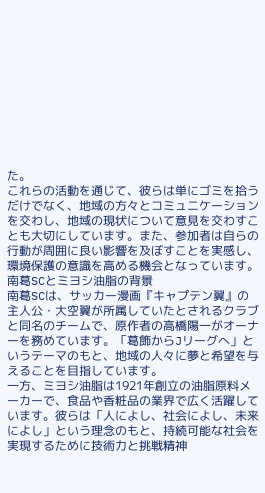た。
これらの活動を通じて、彼らは単にゴミを拾うだけでなく、地域の方々とコミュニケーションを交わし、地域の現状について意見を交わすことも大切にしています。また、参加者は自らの行動が周囲に良い影響を及ぼすことを実感し、環境保護の意識を高める機会となっています。
南葛SCとミヨシ油脂の背景
南葛SCは、サッカー漫画『キャプテン翼』の主人公・大空翼が所属していたとされるクラブと同名のチームで、原作者の高橋陽一がオーナーを務めています。「葛飾からJリーグへ」というテーマのもと、地域の人々に夢と希望を与えることを目指しています。
一方、ミヨシ油脂は1921年創立の油脂原料メーカーで、食品や香粧品の業界で広く活躍しています。彼らは「人によし、社会によし、未来によし」という理念のもと、持続可能な社会を実現するために技術力と挑戦精神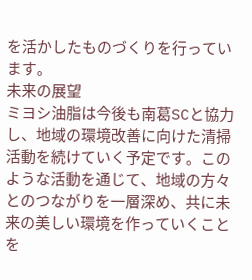を活かしたものづくりを行っています。
未来の展望
ミヨシ油脂は今後も南葛SCと協力し、地域の環境改善に向けた清掃活動を続けていく予定です。このような活動を通じて、地域の方々とのつながりを一層深め、共に未来の美しい環境を作っていくことを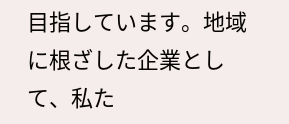目指しています。地域に根ざした企業として、私た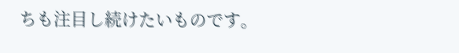ちも注目し続けたいものです。